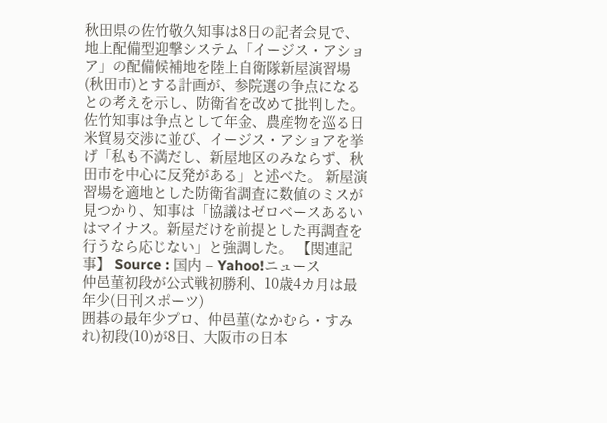秋田県の佐竹敬久知事は8日の記者会見で、地上配備型迎撃システム「イージス・アショア」の配備候補地を陸上自衛隊新屋演習場(秋田市)とする計画が、参院選の争点になるとの考えを示し、防衛省を改めて批判した。 佐竹知事は争点として年金、農産物を巡る日米貿易交渉に並び、イージス・アショアを挙げ「私も不満だし、新屋地区のみならず、秋田市を中心に反発がある」と述べた。 新屋演習場を適地とした防衛省調査に数値のミスが見つかり、知事は「協議はゼロベースあるいはマイナス。新屋だけを前提とした再調査を行うなら応じない」と強調した。 【関連記事】 Source : 国内 – Yahoo!ニュース
仲邑菫初段が公式戦初勝利、10歳4カ月は最年少(日刊スポーツ)
囲碁の最年少プロ、仲邑菫(なかむら・すみれ)初段(10)が8日、大阪市の日本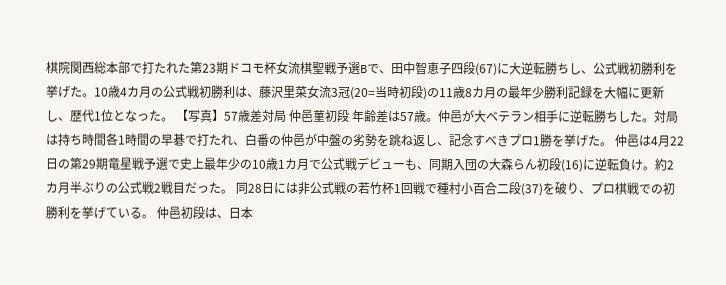棋院関西総本部で打たれた第23期ドコモ杯女流棋聖戦予選Bで、田中智恵子四段(67)に大逆転勝ちし、公式戦初勝利を挙げた。10歳4カ月の公式戦初勝利は、藤沢里菜女流3冠(20=当時初段)の11歳8カ月の最年少勝利記録を大幅に更新し、歴代1位となった。 【写真】57歳差対局 仲邑菫初段 年齢差は57歳。仲邑が大ベテラン相手に逆転勝ちした。対局は持ち時間各1時間の早碁で打たれ、白番の仲邑が中盤の劣勢を跳ね返し、記念すべきプロ1勝を挙げた。 仲邑は4月22日の第29期竜星戦予選で史上最年少の10歳1カ月で公式戦デビューも、同期入団の大森らん初段(16)に逆転負け。約2カ月半ぶりの公式戦2戦目だった。 同28日には非公式戦の若竹杯1回戦で種村小百合二段(37)を破り、プロ棋戦での初勝利を挙げている。 仲邑初段は、日本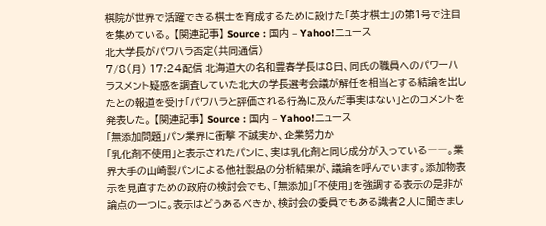棋院が世界で活躍できる棋士を育成するために設けた「英才棋士」の第1号で注目を集めている。 【関連記事】 Source : 国内 – Yahoo!ニュース
北大学長がパワハラ否定(共同通信)
7/8(月) 17:24配信 北海道大の名和豊春学長は8日、同氏の職員へのパワーハラスメント疑惑を調査していた北大の学長選考会議が解任を相当とする結論を出したとの報道を受け「パワハラと評価される行為に及んだ事実はない」とのコメントを発表した。 【関連記事】 Source : 国内 – Yahoo!ニュース
「無添加問題」パン業界に衝撃 不誠実か、企業努力か
「乳化剤不使用」と表示されたパンに、実は乳化剤と同じ成分が入っている――。業界大手の山崎製パンによる他社製品の分析結果が、議論を呼んでいます。添加物表示を見直すための政府の検討会でも、「無添加」「不使用」を強調する表示の是非が論点の一つに。表示はどうあるべきか、検討会の委員でもある識者2人に聞きまし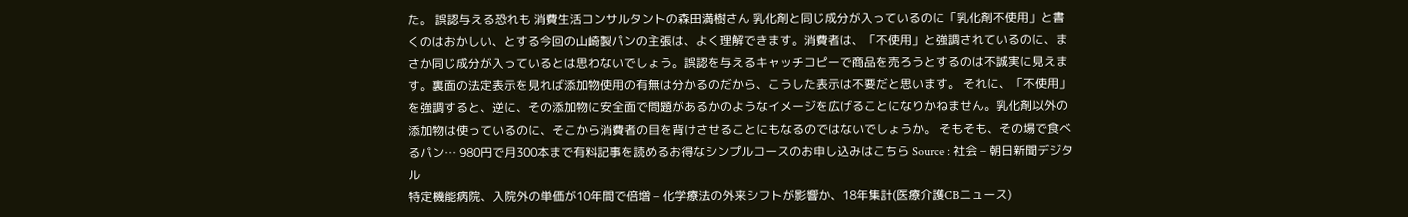た。 誤認与える恐れも 消費生活コンサルタントの森田満樹さん 乳化剤と同じ成分が入っているのに「乳化剤不使用」と書くのはおかしい、とする今回の山崎製パンの主張は、よく理解できます。消費者は、「不使用」と強調されているのに、まさか同じ成分が入っているとは思わないでしょう。誤認を与えるキャッチコピーで商品を売ろうとするのは不誠実に見えます。裏面の法定表示を見れば添加物使用の有無は分かるのだから、こうした表示は不要だと思います。 それに、「不使用」を強調すると、逆に、その添加物に安全面で問題があるかのようなイメージを広げることになりかねません。乳化剤以外の添加物は使っているのに、そこから消費者の目を背けさせることにもなるのではないでしょうか。 そもそも、その場で食べるパン… 980円で月300本まで有料記事を読めるお得なシンプルコースのお申し込みはこちら Source : 社会 – 朝日新聞デジタル
特定機能病院、入院外の単価が10年間で倍増 – 化学療法の外来シフトが影響か、18年集計(医療介護CBニュース)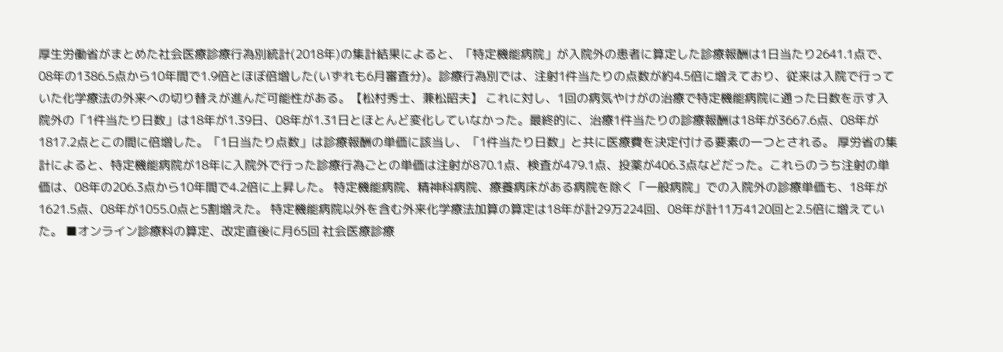厚生労働省がまとめた社会医療診療行為別統計(2018年)の集計結果によると、「特定機能病院」が入院外の患者に算定した診療報酬は1日当たり2641.1点で、08年の1386.5点から10年間で1.9倍とほぼ倍増した(いずれも6月審査分)。診療行為別では、注射1件当たりの点数が約4.5倍に増えており、従来は入院で行っていた化学療法の外来への切り替えが進んだ可能性がある。【松村秀士、兼松昭夫】 これに対し、1回の病気やけがの治療で特定機能病院に通った日数を示す入院外の「1件当たり日数」は18年が1.39日、08年が1.31日とほとんど変化していなかった。最終的に、治療1件当たりの診療報酬は18年が3667.6点、08年が1817.2点とこの間に倍増した。「1日当たり点数」は診療報酬の単価に該当し、「1件当たり日数」と共に医療費を決定付ける要素の一つとされる。 厚労省の集計によると、特定機能病院が18年に入院外で行った診療行為ごとの単価は注射が870.1点、検査が479.1点、投薬が406.3点などだった。これらのうち注射の単価は、08年の206.3点から10年間で4.2倍に上昇した。 特定機能病院、精神科病院、療養病床がある病院を除く「一般病院」での入院外の診療単価も、18年が1621.5点、08年が1055.0点と5割増えた。 特定機能病院以外を含む外来化学療法加算の算定は18年が計29万224回、08年が計11万4120回と2.5倍に増えていた。 ■オンライン診療料の算定、改定直後に月65回 社会医療診療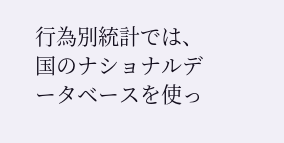行為別統計では、国のナショナルデータベースを使っ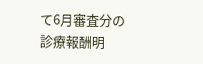て6月審査分の診療報酬明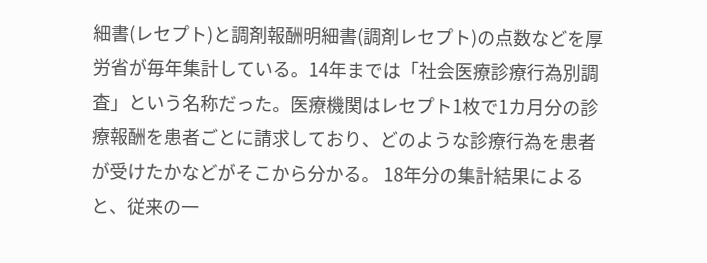細書(レセプト)と調剤報酬明細書(調剤レセプト)の点数などを厚労省が毎年集計している。14年までは「社会医療診療行為別調査」という名称だった。医療機関はレセプト1枚で1カ月分の診療報酬を患者ごとに請求しており、どのような診療行為を患者が受けたかなどがそこから分かる。 18年分の集計結果によると、従来の一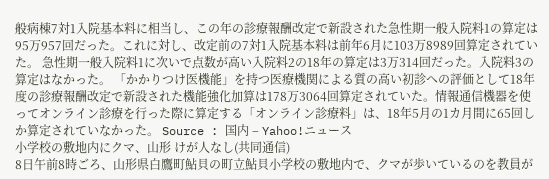般病棟7対1入院基本料に相当し、この年の診療報酬改定で新設された急性期一般入院料1の算定は95万957回だった。これに対し、改定前の7対1入院基本料は前年6月に103万8989回算定されていた。 急性期一般入院料1に次いで点数が高い入院料2の18年の算定は3万314回だった。入院料3の算定はなかった。 「かかりつけ医機能」を持つ医療機関による質の高い初診への評価として18年度の診療報酬改定で新設された機能強化加算は178万3064回算定されていた。情報通信機器を使ってオンライン診療を行った際に算定する「オンライン診療料」は、18年5月の1カ月間に65回しか算定されていなかった。 Source : 国内 – Yahoo!ニュース
小学校の敷地内にクマ、山形 けが人なし(共同通信)
8日午前8時ごろ、山形県白鷹町鮎貝の町立鮎貝小学校の敷地内で、クマが歩いているのを教員が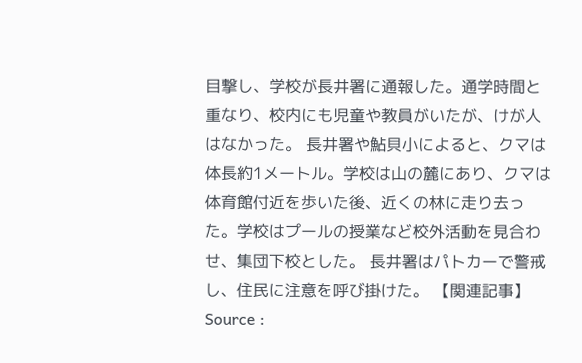目撃し、学校が長井署に通報した。通学時間と重なり、校内にも児童や教員がいたが、けが人はなかった。 長井署や鮎貝小によると、クマは体長約1メートル。学校は山の麓にあり、クマは体育館付近を歩いた後、近くの林に走り去った。学校はプールの授業など校外活動を見合わせ、集団下校とした。 長井署はパトカーで警戒し、住民に注意を呼び掛けた。 【関連記事】 Source :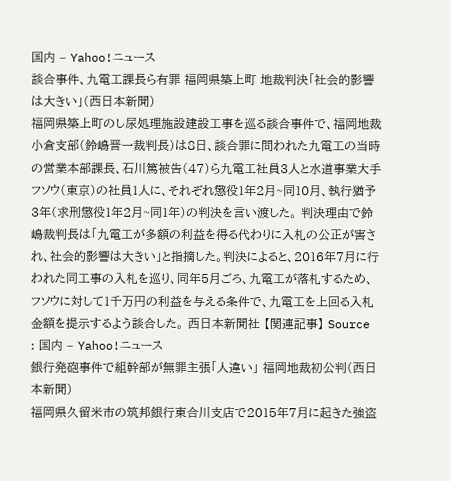国内 – Yahoo!ニュース
談合事件、九電工課長ら有罪 福岡県築上町 地裁判決「社会的影響は大きい」(西日本新聞)
福岡県築上町のし尿処理施設建設工事を巡る談合事件で、福岡地裁小倉支部(鈴嶋晋一裁判長)は8日、談合罪に問われた九電工の当時の営業本部課長、石川篤被告(47)ら九電工社員3人と水道事業大手フソウ(東京)の社員1人に、それぞれ懲役1年2月~同10月、執行猶予3年(求刑懲役1年2月~同1年)の判決を言い渡した。 判決理由で鈴嶋裁判長は「九電工が多額の利益を得る代わりに入札の公正が害され、社会的影響は大きい」と指摘した。判決によると、2016年7月に行われた同工事の入札を巡り、同年5月ごろ、九電工が落札するため、フソウに対して1千万円の利益を与える条件で、九電工を上回る入札金額を提示するよう談合した。 西日本新聞社 【関連記事】 Source : 国内 – Yahoo!ニュース
銀行発砲事件で組幹部が無罪主張「人違い」 福岡地裁初公判(西日本新聞)
福岡県久留米市の筑邦銀行東合川支店で2015年7月に起きた強盗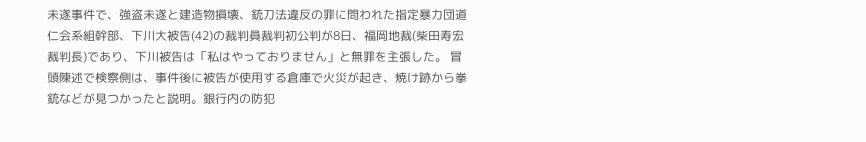未遂事件で、強盗未遂と建造物損壊、銃刀法違反の罪に問われた指定暴力団道仁会系組幹部、下川大被告(42)の裁判員裁判初公判が8日、福岡地裁(柴田寿宏裁判長)であり、下川被告は「私はやっておりません」と無罪を主張した。 冒頭陳述で検察側は、事件後に被告が使用する倉庫で火災が起き、焼け跡から拳銃などが見つかったと説明。銀行内の防犯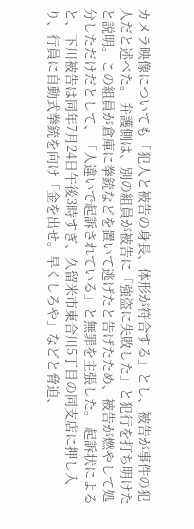カメラ映像についても「犯人と被告の身長、体形が符合する」とし、被告が事件の犯人だと述べた。 弁護側は、別の組員が被告に「強盗に失敗した」と犯行を打ち明けたと説明。この組員が倉庫に拳銃などを置いて逃げたと告げたため、被告が燃やして処分しただけだとして、「人違いで起訴されている」と無罪を主張した。 起訴状によると、下川被告は同年7月24日午後3時すぎ、久留米市東合川5丁目の同支店に押し入り、行員に自動式拳銃を向け「金を出せ。早くしろや」などと脅迫、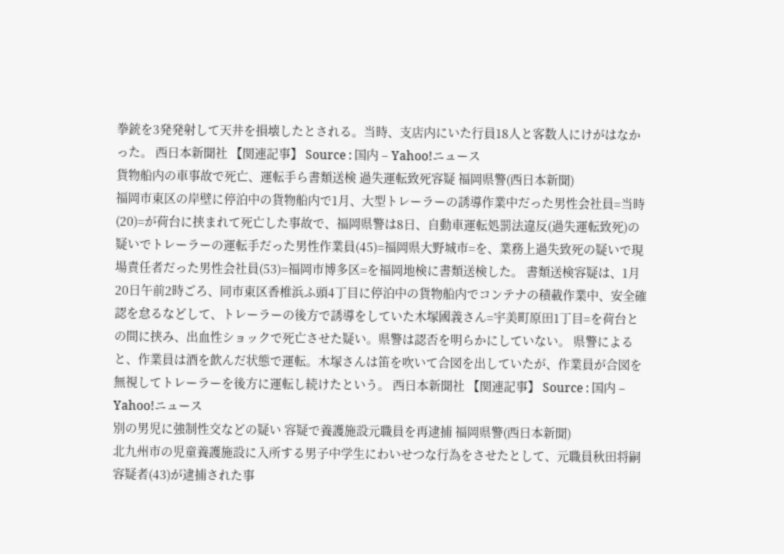拳銃を3発発射して天井を損壊したとされる。当時、支店内にいた行員18人と客数人にけがはなかった。 西日本新聞社 【関連記事】 Source : 国内 – Yahoo!ニュース
貨物船内の車事故で死亡、運転手ら書類送検 過失運転致死容疑 福岡県警(西日本新聞)
福岡市東区の岸壁に停泊中の貨物船内で1月、大型トレーラーの誘導作業中だった男性会社員=当時(20)=が荷台に挟まれて死亡した事故で、福岡県警は8日、自動車運転処罰法違反(過失運転致死)の疑いでトレーラーの運転手だった男性作業員(45)=福岡県大野城市=を、業務上過失致死の疑いで現場責任者だった男性会社員(53)=福岡市博多区=を福岡地検に書類送検した。 書類送検容疑は、1月20日午前2時ごろ、同市東区香椎浜ふ頭4丁目に停泊中の貨物船内でコンテナの積載作業中、安全確認を怠るなどして、トレーラーの後方で誘導をしていた木塚國義さん=宇美町原田1丁目=を荷台との間に挟み、出血性ショックで死亡させた疑い。県警は認否を明らかにしていない。 県警によると、作業員は酒を飲んだ状態で運転。木塚さんは笛を吹いて合図を出していたが、作業員が合図を無視してトレーラーを後方に運転し続けたという。 西日本新聞社 【関連記事】 Source : 国内 – Yahoo!ニュース
別の男児に強制性交などの疑い 容疑で養護施設元職員を再逮捕 福岡県警(西日本新聞)
北九州市の児童養護施設に入所する男子中学生にわいせつな行為をさせたとして、元職員秋田将嗣容疑者(43)が逮捕された事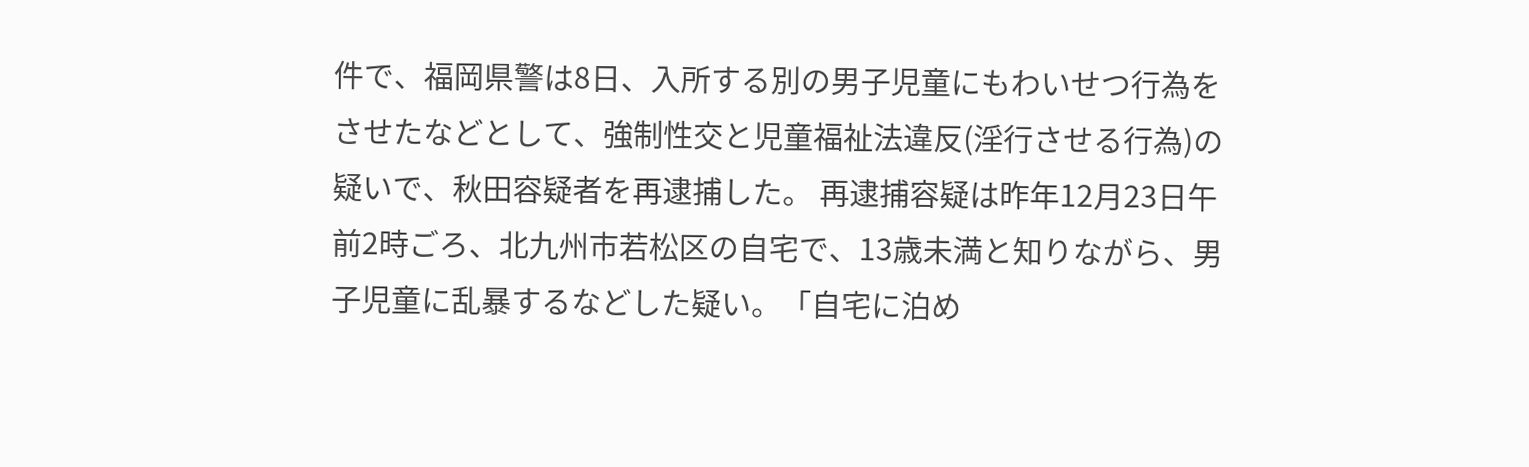件で、福岡県警は8日、入所する別の男子児童にもわいせつ行為をさせたなどとして、強制性交と児童福祉法違反(淫行させる行為)の疑いで、秋田容疑者を再逮捕した。 再逮捕容疑は昨年12月23日午前2時ごろ、北九州市若松区の自宅で、13歳未満と知りながら、男子児童に乱暴するなどした疑い。「自宅に泊め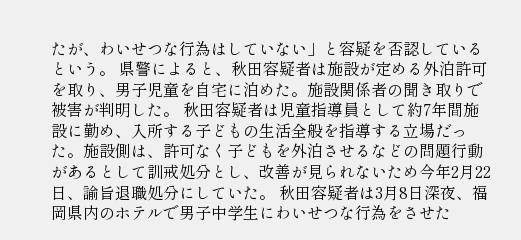たが、わいせつな行為はしていない」と容疑を否認しているという。 県警によると、秋田容疑者は施設が定める外泊許可を取り、男子児童を自宅に泊めた。施設関係者の聞き取りで被害が判明した。 秋田容疑者は児童指導員として約7年間施設に勤め、入所する子どもの生活全般を指導する立場だった。施設側は、許可なく子どもを外泊させるなどの問題行動があるとして訓戒処分とし、改善が見られないため今年2月22日、諭旨退職処分にしていた。 秋田容疑者は3月8日深夜、福岡県内のホテルで男子中学生にわいせつな行為をさせた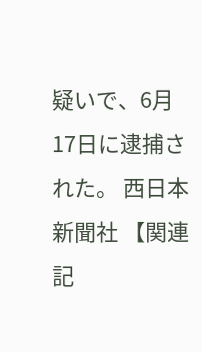疑いで、6月17日に逮捕された。 西日本新聞社 【関連記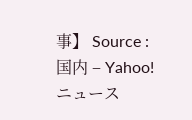事】 Source : 国内 – Yahoo!ニュース